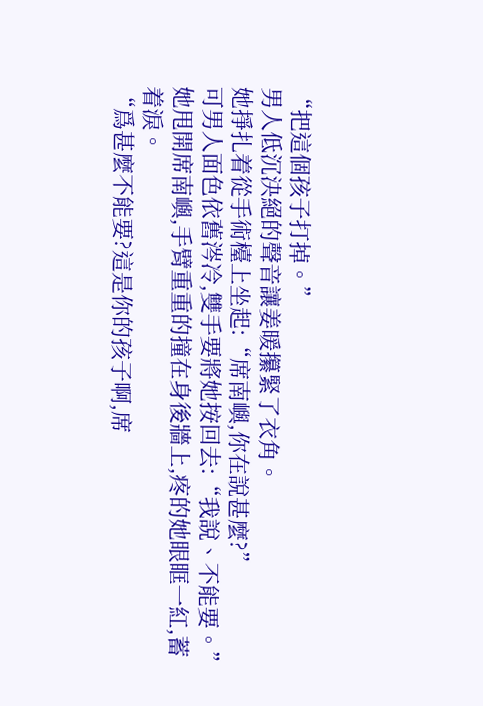“把這個孩子打掉。”
男人低沉決絕的聲音讓姜暖攥緊了衣角。
她掙扎着從手術檯上坐起:“席南嶼,你在說甚麼?”
可男人面色依舊涔冷,雙手要將她按回去:“我說、不能要。”
她甩開席南嶼,手臂重重的撞在身後牆上,疼的她眼眶一紅,蓄着淚。
“爲甚麼不能要?這是你的孩子啊,席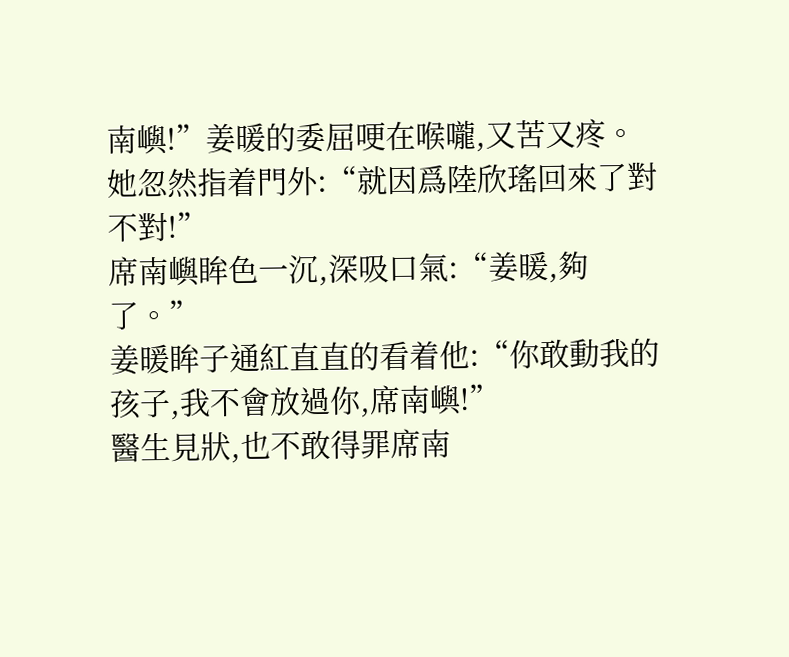南嶼!”姜暖的委屈哽在喉嚨,又苦又疼。
她忽然指着門外:“就因爲陸欣瑤回來了對不對!”
席南嶼眸色一沉,深吸口氣:“姜暖,夠了。”
姜暖眸子通紅直直的看着他:“你敢動我的孩子,我不會放過你,席南嶼!”
醫生見狀,也不敢得罪席南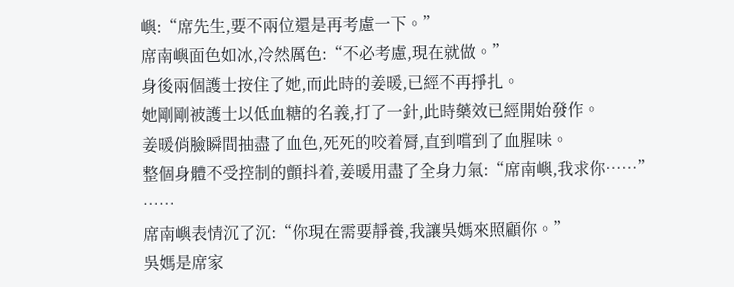嶼:“席先生,要不兩位還是再考慮一下。”
席南嶼面色如冰,冷然厲色:“不必考慮,現在就做。”
身後兩個護士按住了她,而此時的姜暖,已經不再掙扎。
她剛剛被護士以低血糖的名義,打了一針,此時藥效已經開始發作。
姜暖俏臉瞬間抽盡了血色,死死的咬着脣,直到嚐到了血腥味。
整個身體不受控制的顫抖着,姜暖用盡了全身力氣:“席南嶼,我求你……”
……
席南嶼表情沉了沉:“你現在需要靜養,我讓吳媽來照顧你。”
吳媽是席家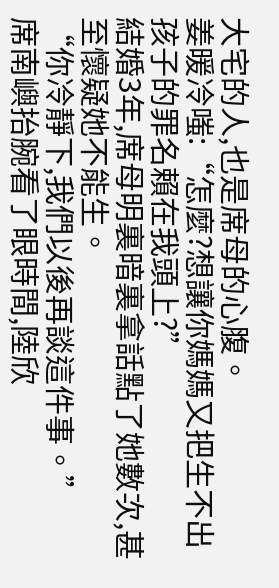大宅的人,也是席母的心腹。
姜暖冷嗤:“怎麼?想讓你媽媽又把生不出孩子的罪名賴在我頭上?”
結婚3年,席母明裏暗裏拿話點了她數次,甚至懷疑她不能生。
“你冷靜下,我們以後再談這件事。”
席南嶼抬腕看了眼時間,陸欣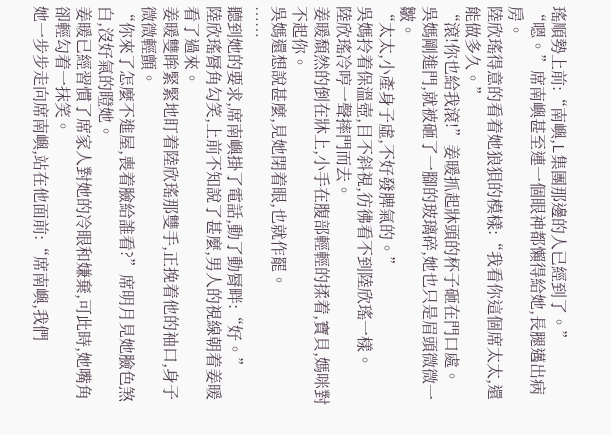瑤順勢上前:“南嶼,L集團那邊的人已經到了。”
“嗯。”席南嶼甚至連一個眼神都懶得給她,長腿邁出病房。
陸欣瑤得意的看着她狼狽的模樣:“我看你這個席太太,還能做多久。”
“滾!你也給我滾!”姜暖抓起牀頭的杯子砸在門口處。
吳媽剛進門,就被砸了一腳的玻璃碎,她也只是眉頭微微一皺。
“太太,小產身子虛,不好發脾氣的。”
吳媽拎着保溫壺,目不斜視,彷彿看不到陸欣瑤一樣。
陸欣瑤冷哼一聲摔門而去。
姜暖頹然的倒在牀上,小手在腹部輕輕的揉着,寶貝,媽咪對不起你。
吳媽還想說甚麼,見她閉着眼,也就作罷。
……
聽到她的要求,席南嶼掛了電話,動了動脣畔:“好。”
陸欣瑤脣角勾笑,上前不知說了甚麼,男人的視線朝着姜暖看了過來。
姜暖雙眸緊緊地盯着陸欣瑤那雙手,正挽着他的袖口,身子微微輕顫。
“你來了怎麼不進屋,喪着臉給誰看?”席明月見她臉色煞白,沒好氣的瞪她。
姜暖已經習慣了席家人對她的冷眼和嫌棄,可此時,她嘴角卻輕勾着一抹笑。
她一步步走向席南嶼,站在他面前:“席南嶼,我們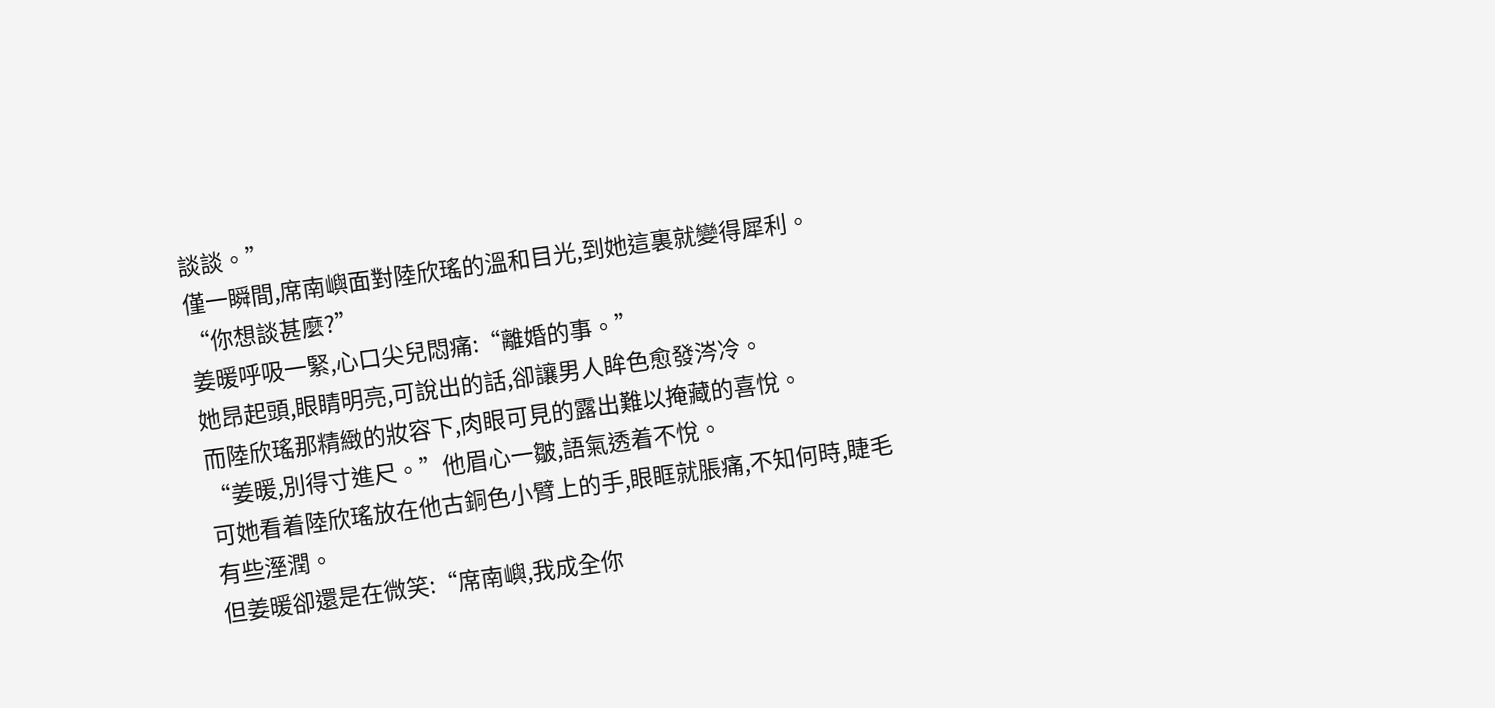談談。”
僅一瞬間,席南嶼面對陸欣瑤的溫和目光,到她這裏就變得犀利。
“你想談甚麼?”
姜暖呼吸一緊,心口尖兒悶痛:“離婚的事。”
她昂起頭,眼睛明亮,可說出的話,卻讓男人眸色愈發涔冷。
而陸欣瑤那精緻的妝容下,肉眼可見的露出難以掩藏的喜悅。
“姜暖,別得寸進尺。”他眉心一皺,語氣透着不悅。
可她看着陸欣瑤放在他古銅色小臂上的手,眼眶就脹痛,不知何時,睫毛有些溼潤。
但姜暖卻還是在微笑:“席南嶼,我成全你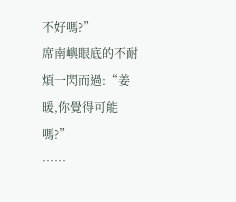不好嗎?”
席南嶼眼底的不耐煩一閃而過:“姜暖,你覺得可能嗎?”
……